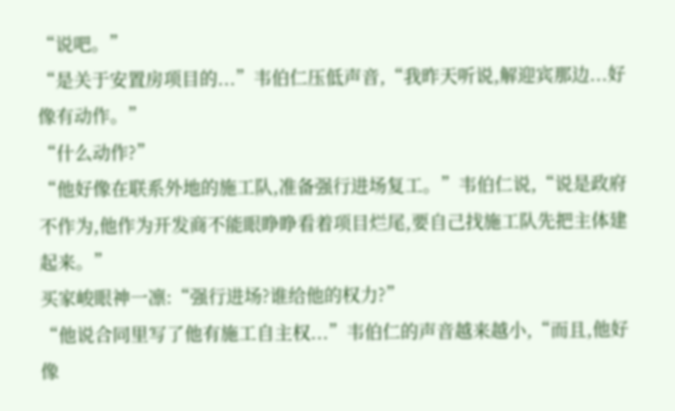“说吧。”
“是关于安置房项目的...”韦伯仁压低声音,“我昨天听说,解迎宾那边...好像有动作。”
“什么动作?”
“他好像在联系外地的施工队,准备强行进场复工。”韦伯仁说,“说是政府不作为,他作为开发商不能眼睁睁看着项目烂尾,要自己找施工队先把主体建起来。”
买家峻眼神一凛:“强行进场?谁给他的权力?”
“他说合同里写了他有施工自主权...”韦伯仁的声音越来越小,“而且,他好像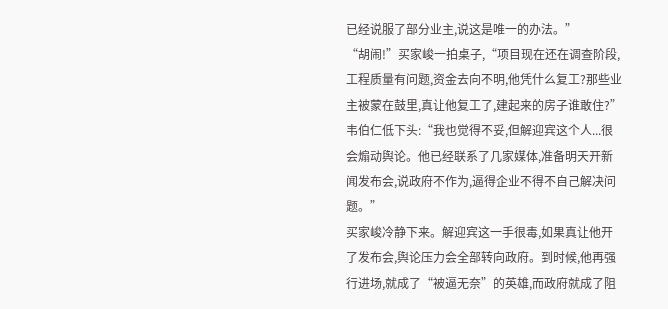已经说服了部分业主,说这是唯一的办法。”
“胡闹!”买家峻一拍桌子,“项目现在还在调查阶段,工程质量有问题,资金去向不明,他凭什么复工?那些业主被蒙在鼓里,真让他复工了,建起来的房子谁敢住?”
韦伯仁低下头:“我也觉得不妥,但解迎宾这个人...很会煽动舆论。他已经联系了几家媒体,准备明天开新闻发布会,说政府不作为,逼得企业不得不自己解决问题。”
买家峻冷静下来。解迎宾这一手很毒,如果真让他开了发布会,舆论压力会全部转向政府。到时候,他再强行进场,就成了“被逼无奈”的英雄,而政府就成了阻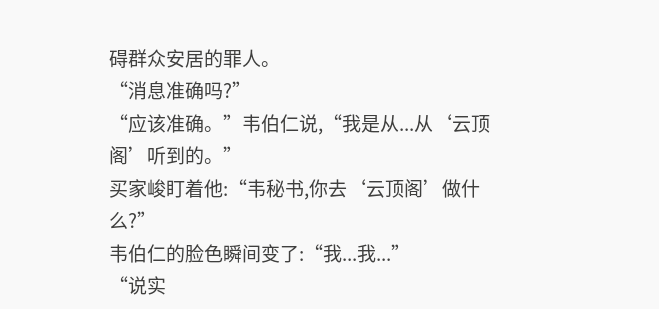碍群众安居的罪人。
“消息准确吗?”
“应该准确。”韦伯仁说,“我是从...从‘云顶阁’听到的。”
买家峻盯着他:“韦秘书,你去‘云顶阁’做什么?”
韦伯仁的脸色瞬间变了:“我...我...”
“说实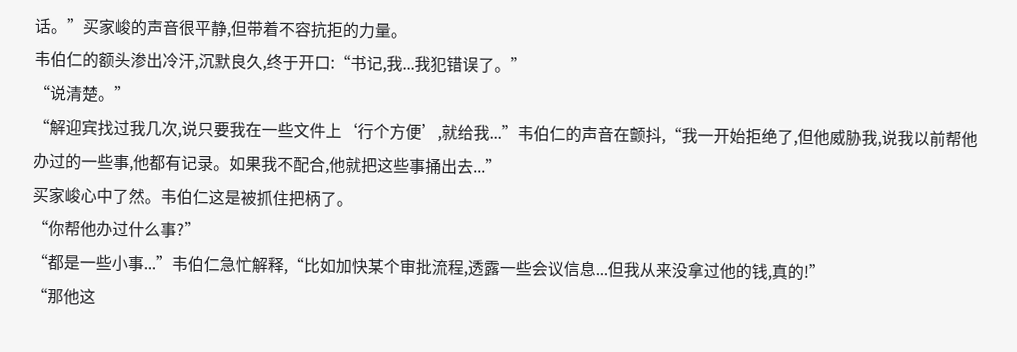话。”买家峻的声音很平静,但带着不容抗拒的力量。
韦伯仁的额头渗出冷汗,沉默良久,终于开口:“书记,我...我犯错误了。”
“说清楚。”
“解迎宾找过我几次,说只要我在一些文件上‘行个方便’,就给我...”韦伯仁的声音在颤抖,“我一开始拒绝了,但他威胁我,说我以前帮他办过的一些事,他都有记录。如果我不配合,他就把这些事捅出去...”
买家峻心中了然。韦伯仁这是被抓住把柄了。
“你帮他办过什么事?”
“都是一些小事...”韦伯仁急忙解释,“比如加快某个审批流程,透露一些会议信息...但我从来没拿过他的钱,真的!”
“那他这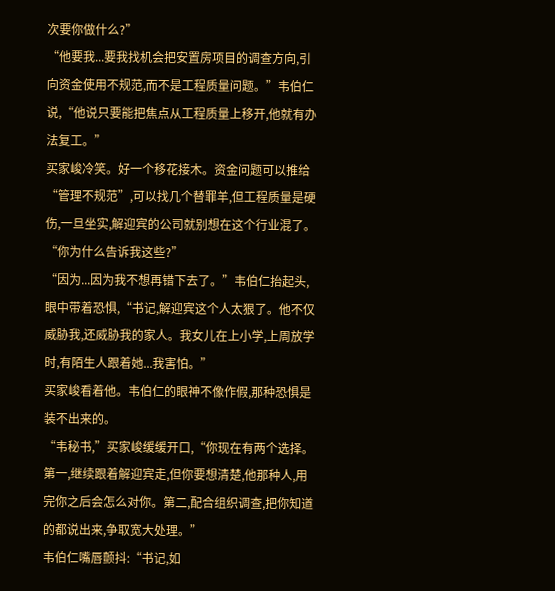次要你做什么?”
“他要我...要我找机会把安置房项目的调查方向,引向资金使用不规范,而不是工程质量问题。”韦伯仁说,“他说只要能把焦点从工程质量上移开,他就有办法复工。”
买家峻冷笑。好一个移花接木。资金问题可以推给“管理不规范”,可以找几个替罪羊,但工程质量是硬伤,一旦坐实,解迎宾的公司就别想在这个行业混了。
“你为什么告诉我这些?”
“因为...因为我不想再错下去了。”韦伯仁抬起头,眼中带着恐惧,“书记,解迎宾这个人太狠了。他不仅威胁我,还威胁我的家人。我女儿在上小学,上周放学时,有陌生人跟着她...我害怕。”
买家峻看着他。韦伯仁的眼神不像作假,那种恐惧是装不出来的。
“韦秘书,”买家峻缓缓开口,“你现在有两个选择。第一,继续跟着解迎宾走,但你要想清楚,他那种人,用完你之后会怎么对你。第二,配合组织调查,把你知道的都说出来,争取宽大处理。”
韦伯仁嘴唇颤抖:“书记,如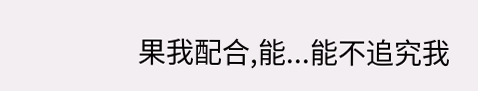果我配合,能...能不追究我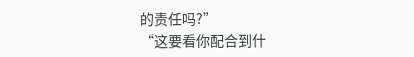的责任吗?”
“这要看你配合到什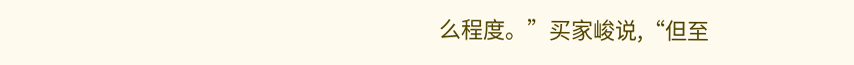么程度。”买家峻说,“但至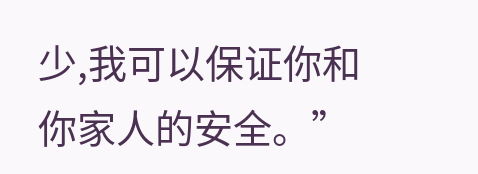少,我可以保证你和你家人的安全。”